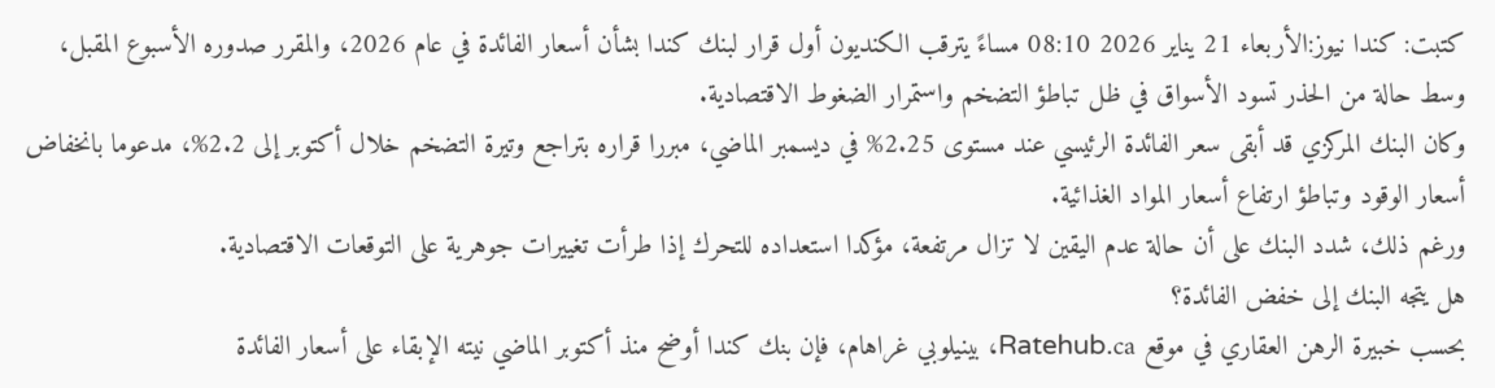كتبت: كندا نيوز:الأربعاء 21 يناير 2026 08:10 مساءً يترقب الكنديون أول قرار لبنك كندا بشأن أسعار الفائدة في عام 2026، والمقرر صدوره الأسبوع المقبل، وسط حالة من الحذر تسود الأسواق في ظل تباطؤ التضخم واستمرار الضغوط الاقتصادية.
وكان البنك المركزي قد أبقى سعر الفائدة الرئيسي عند مستوى 2.25% في ديسمبر الماضي، مبررا قراره بتراجع وتيرة التضخم خلال أكتوبر إلى 2.2%، مدعوما بانخفاض أسعار الوقود وتباطؤ ارتفاع أسعار المواد الغذائية.
ورغم ذلك، شدد البنك على أن حالة عدم اليقين لا تزال مرتفعة، مؤكدا استعداده للتحرك إذا طرأت تغييرات جوهرية على التوقعات الاقتصادية.
هل يتجه البنك إلى خفض الفائدة؟
بحسب خبيرة الرهن العقاري في موقع Ratehub.ca، بينيلوبي غراهام، فإن بنك كندا أوضح منذ أكتوبر الماضي نيته الإبقاء على أسعار الفائدة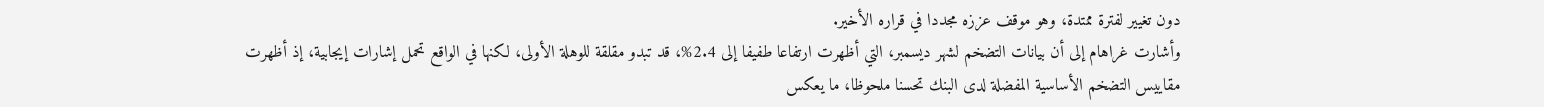دون تغيير لفترة ممتدة، وهو موقف عززه مجددا في قراره الأخير.
وأشارت غراهام إلى أن بيانات التضخم لشهر ديسمبر، التي أظهرت ارتفاعا طفيفا إلى 2.4%، قد تبدو مقلقة للوهلة الأولى، لكنها في الواقع تحمل إشارات إيجابية، إذ أظهرت مقاييس التضخم الأساسية المفضلة لدى البنك تحسنا ملحوظا، ما يعكس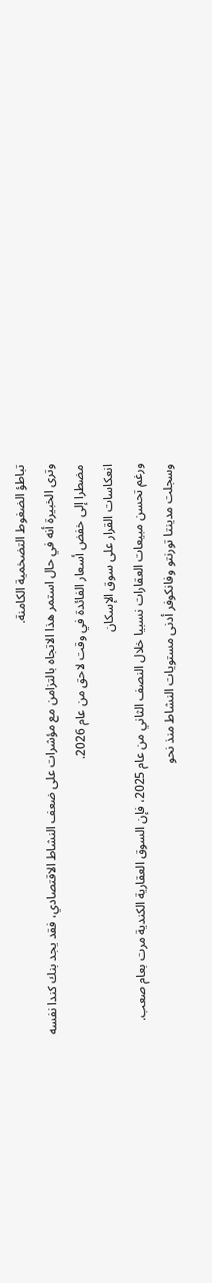تباطؤ الضغوط التضخمية الكامنة.
وترى الخبيرة أنه في حال استمر هذا الاتجاه بالتزامن مع مؤشرات على ضعف النشاط الاقتصادي، فقد يجد بنك كندا نفسه مضطرا إلى خفض أسعار الفائدة في وقت لاحق من عام 2026.
انعكاسات القرار على سوق الإسكان
ورغم تحسن مبيعات العقارات نسبيا خلال النصف الثاني من عام 2025، فإن السوق العقارية الكندية مرت بعام صعب.
وسجلت مدينتا تورنتو وفانكوفر أدنى مستويات النشاط منذ نحو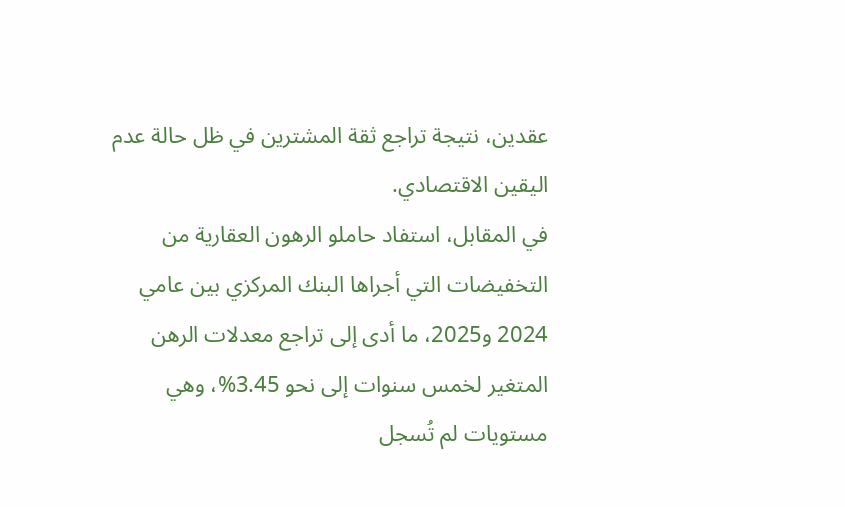عقدين، نتيجة تراجع ثقة المشترين في ظل حالة عدم اليقين الاقتصادي.
في المقابل، استفاد حاملو الرهون العقارية من التخفيضات التي أجراها البنك المركزي بين عامي 2024 و2025، ما أدى إلى تراجع معدلات الرهن المتغير لخمس سنوات إلى نحو 3.45%، وهي مستويات لم تُسجل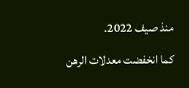منذ صيف 2022.
كما انخفضت معدلات الرهن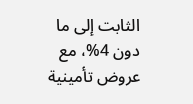الثابت إلى ما دون 4%، مع عروض تأمينية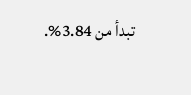تبدأ من 3.84%.